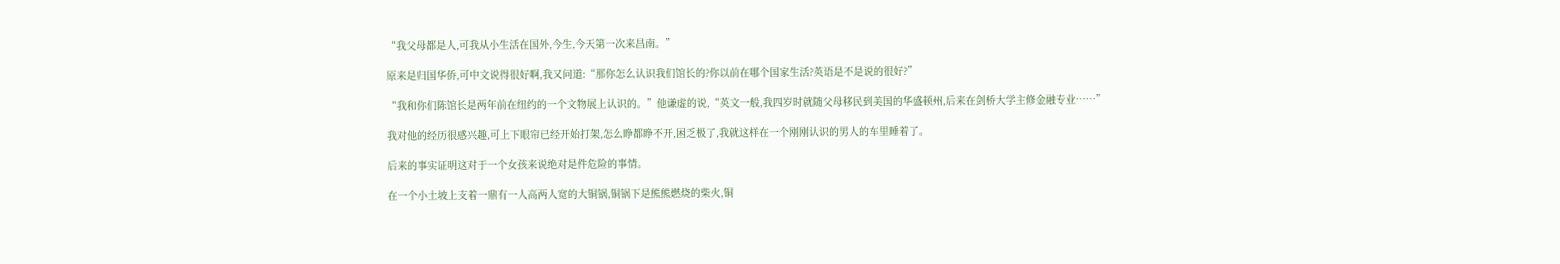“我父母都是人,可我从小生活在国外,今生,今天第一次来昌南。”

原来是归国华侨,可中文说得很好啊,我又问道:“那你怎么认识我们馆长的?你以前在哪个国家生活?英语是不是说的很好?”

“我和你们陈馆长是两年前在纽约的一个文物展上认识的。”他谦虚的说,“英文一般,我四岁时就随父母移民到美国的华盛顿州,后来在剑桥大学主修金融专业……”

我对他的经历很感兴趣,可上下眼帘已经开始打架,怎么睁都睁不开,困乏极了,我就这样在一个刚刚认识的男人的车里睡着了。

后来的事实证明这对于一个女孩来说绝对是件危险的事情。

在一个小土坡上支着一鼎有一人高两人宽的大铜锅,铜锅下是熊熊燃烧的柴火,铜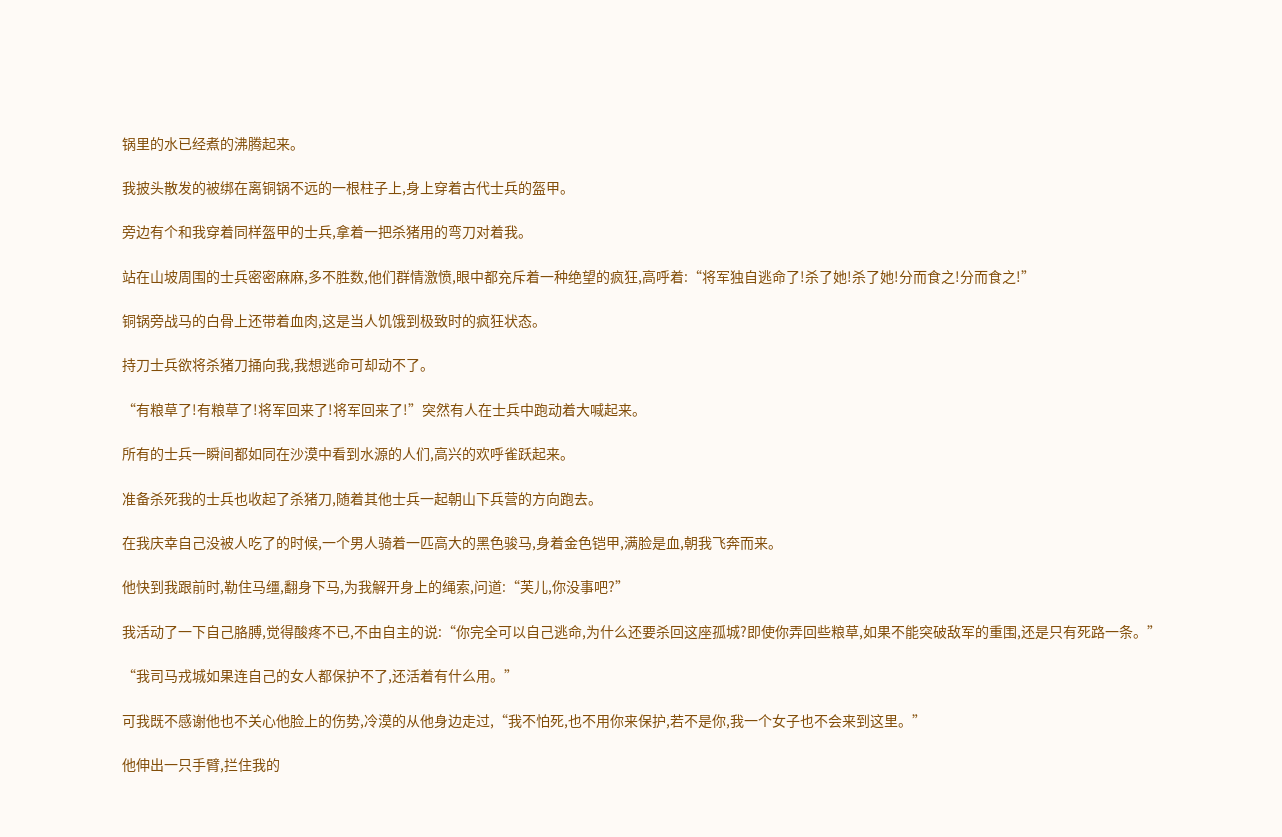锅里的水已经煮的沸腾起来。

我披头散发的被绑在离铜锅不远的一根柱子上,身上穿着古代士兵的盔甲。

旁边有个和我穿着同样盔甲的士兵,拿着一把杀猪用的弯刀对着我。

站在山坡周围的士兵密密麻麻,多不胜数,他们群情激愤,眼中都充斥着一种绝望的疯狂,高呼着:“将军独自逃命了!杀了她!杀了她!分而食之!分而食之!”

铜锅旁战马的白骨上还带着血肉,这是当人饥饿到极致时的疯狂状态。

持刀士兵欲将杀猪刀捅向我,我想逃命可却动不了。

“有粮草了!有粮草了!将军回来了!将军回来了!”突然有人在士兵中跑动着大喊起来。

所有的士兵一瞬间都如同在沙漠中看到水源的人们,高兴的欢呼雀跃起来。

准备杀死我的士兵也收起了杀猪刀,随着其他士兵一起朝山下兵营的方向跑去。

在我庆幸自己没被人吃了的时候,一个男人骑着一匹高大的黑色骏马,身着金色铠甲,满脸是血,朝我飞奔而来。

他快到我跟前时,勒住马缰,翻身下马,为我解开身上的绳索,问道:“芙儿,你没事吧?”

我活动了一下自己胳膊,觉得酸疼不已,不由自主的说:“你完全可以自己逃命,为什么还要杀回这座孤城?即使你弄回些粮草,如果不能突破敌军的重围,还是只有死路一条。”

“我司马戎城如果连自己的女人都保护不了,还活着有什么用。”

可我既不感谢他也不关心他脸上的伤势,冷漠的从他身边走过,“我不怕死,也不用你来保护,若不是你,我一个女子也不会来到这里。”

他伸出一只手臂,拦住我的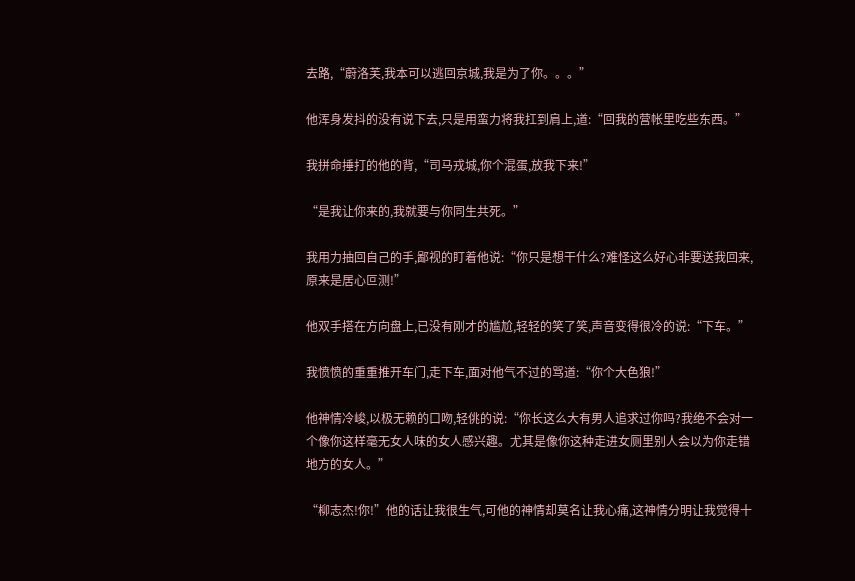去路,“蔚洛芙,我本可以逃回京城,我是为了你。。。”

他浑身发抖的没有说下去,只是用蛮力将我扛到肩上,道:“回我的营帐里吃些东西。”

我拼命捶打的他的背,“司马戎城,你个混蛋,放我下来!”

“是我让你来的,我就要与你同生共死。”

我用力抽回自己的手,鄙视的盯着他说:“你只是想干什么?难怪这么好心非要送我回来,原来是居心叵测!”

他双手搭在方向盘上,已没有刚才的尴尬,轻轻的笑了笑,声音变得很冷的说:“下车。”

我愤愤的重重推开车门,走下车,面对他气不过的骂道:“你个大色狼!”

他神情冷峻,以极无赖的口吻,轻佻的说:“你长这么大有男人追求过你吗?我绝不会对一个像你这样毫无女人味的女人感兴趣。尤其是像你这种走进女厕里别人会以为你走错地方的女人。”

“柳志杰!你!”他的话让我很生气,可他的神情却莫名让我心痛,这神情分明让我觉得十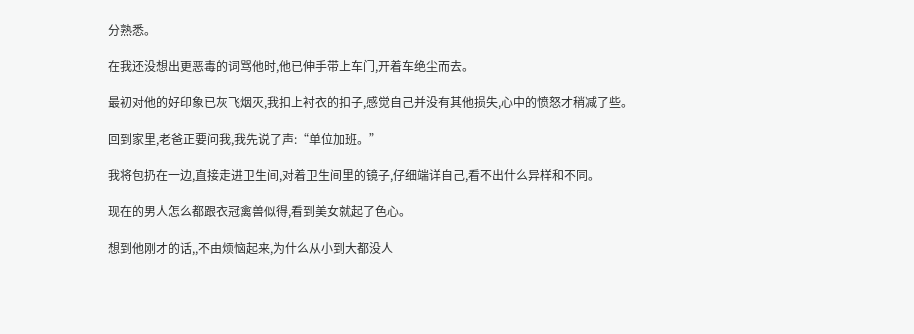分熟悉。

在我还没想出更恶毒的词骂他时,他已伸手带上车门,开着车绝尘而去。

最初对他的好印象已灰飞烟灭,我扣上衬衣的扣子,感觉自己并没有其他损失,心中的愤怒才稍减了些。

回到家里,老爸正要问我,我先说了声:“单位加班。”

我将包扔在一边,直接走进卫生间,对着卫生间里的镜子,仔细端详自己,看不出什么异样和不同。

现在的男人怎么都跟衣冠禽兽似得,看到美女就起了色心。

想到他刚才的话,,不由烦恼起来,为什么从小到大都没人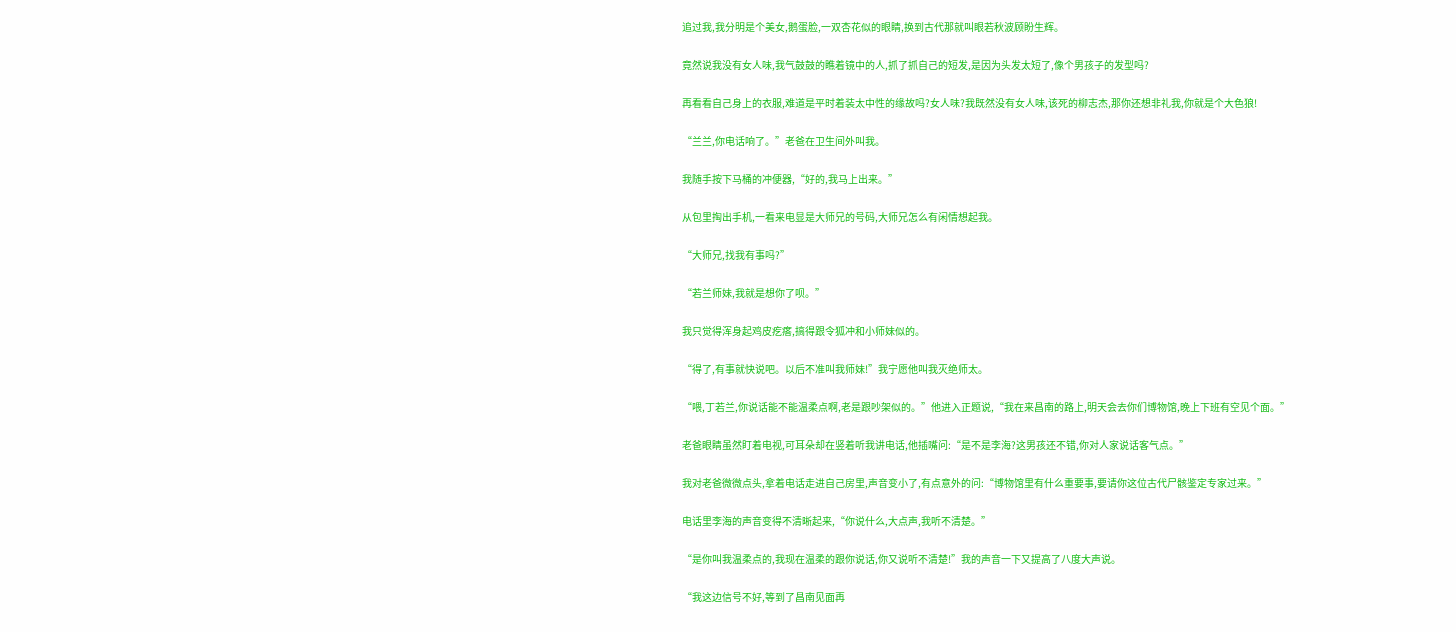追过我,我分明是个美女,鹅蛋脸,一双杏花似的眼睛,换到古代那就叫眼若秋波顾盼生辉。

竟然说我没有女人味,我气鼓鼓的瞧着镜中的人,抓了抓自己的短发,是因为头发太短了,像个男孩子的发型吗?

再看看自己身上的衣服,难道是平时着装太中性的缘故吗?女人味?我既然没有女人味,该死的柳志杰,那你还想非礼我,你就是个大色狼!

“兰兰,你电话响了。”老爸在卫生间外叫我。

我随手按下马桶的冲便器,“好的,我马上出来。”

从包里掏出手机,一看来电显是大师兄的号码,大师兄怎么有闲情想起我。

“大师兄,找我有事吗?”

“若兰师妹,我就是想你了呗。”

我只觉得浑身起鸡皮疙瘩,搞得跟令狐冲和小师妹似的。

“得了,有事就快说吧。以后不准叫我师妹!”我宁愿他叫我灭绝师太。

“喂,丁若兰,你说话能不能温柔点啊,老是跟吵架似的。”他进入正题说,“我在来昌南的路上,明天会去你们博物馆,晚上下班有空见个面。”

老爸眼睛虽然盯着电视,可耳朵却在竖着听我讲电话,他插嘴问:“是不是李海?这男孩还不错,你对人家说话客气点。”

我对老爸微微点头,拿着电话走进自己房里,声音变小了,有点意外的问:“博物馆里有什么重要事,要请你这位古代尸骸鉴定专家过来。”

电话里李海的声音变得不清晰起来,“你说什么,大点声,我听不清楚。”

“是你叫我温柔点的,我现在温柔的跟你说话,你又说听不清楚!”我的声音一下又提高了八度大声说。

“我这边信号不好,等到了昌南见面再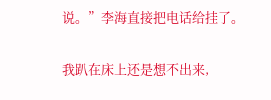说。”李海直接把电话给挂了。

我趴在床上还是想不出来,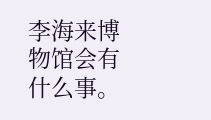李海来博物馆会有什么事。